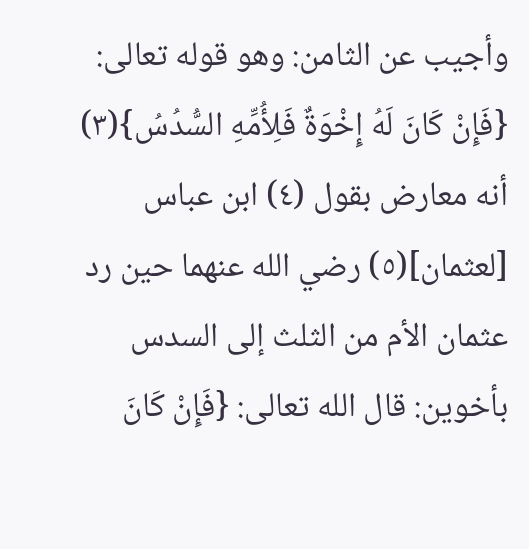وأجيب عن الثامن: وهو قوله تعالى: {فَإِنْ كَانَ لَهُ إِخْوَةٌ فَلِأُمِّهِ السُّدُسُ}(٣) أنه معارض بقول (٤) ابن عباس [لعثمان](٥) رضي الله عنهما حين رد عثمان الأم من الثلث إلى السدس بأخوين: قال الله تعالى: {فَإِنْ كَانَ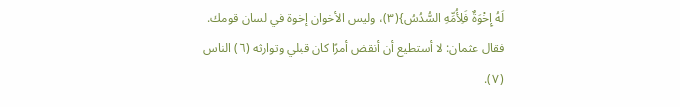لَهُ إِخْوَةٌ فَلِأُمِّهِ السُّدُسُ}(٣)، وليس الأخوان إخوة في لسان قومك. فقال عثمان: لا أستطيع أن أنقض أمرًا كان قبلي وتوارثه (٦) الناس (٧).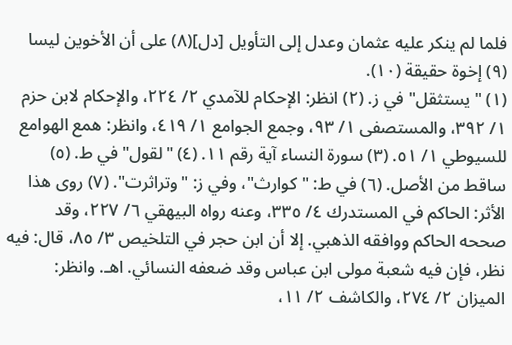فلما لم ينكر عليه عثمان وعدل إلى التأويل [دل](٨) على أن الأخوين ليسا (٩) إخوة حقيقة (١٠).
(١) "يستثقل" في ز. (٢) انظر: الإحكام للآمدي ٢/ ٢٢٤، والإحكام لابن حزم ١/ ٣٩٢، والمستصفى ١/ ٩٣، وجمع الجوامع ١/ ٤١٩، وانظر: همع الهوامع للسيوطي ١/ ٥١. (٣) سورة النساء آية رقم ١١. (٤) "لقول" في ط. (٥) ساقط من الأصل. (٦) في ط: "كوارث"، وفي ز: "وتراثرت". (٧) روى هذا الأثر: الحاكم في المستدرك ٤/ ٣٣٥، وعنه رواه البيهقي ٦/ ٢٢٧، وقد صححه الحاكم ووافقه الذهبي. إلا أن ابن حجر في التلخيص ٣/ ٨٥، قال: فيه نظر، فإن فيه شعبة مولى ابن عباس وقد ضعفه النسائي. اهـ. وانظر: الميزان ٢/ ٢٧٤، والكاشف ٢/ ١١،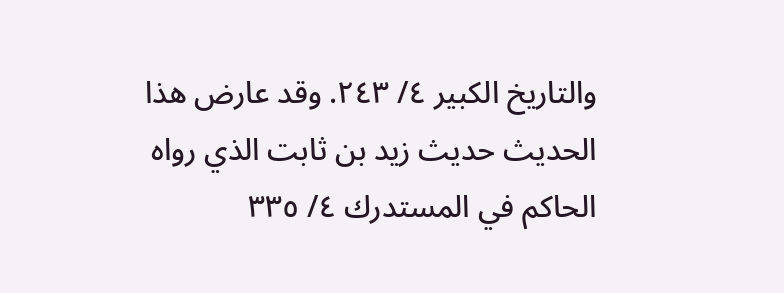والتاريخ الكبير ٤/ ٢٤٣. وقد عارض هذا الحديث حديث زيد بن ثابت الذي رواه الحاكم في المستدرك ٤/ ٣٣٥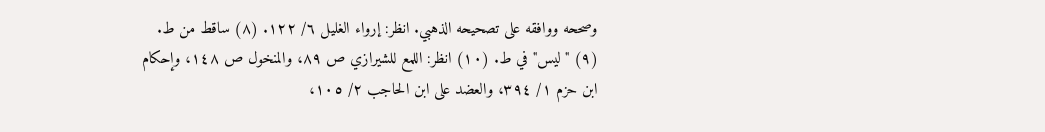وصححه ووافقه على تصحيحه الذهبي. انظر: إرواء الغليل ٦/ ١٢٢. (٨) ساقط من ط. (٩) "ليس" في ط. (١٠) انظر: اللمع للشيرازي ص ٨٩، والمنخول ص ١٤٨، وإحكام ابن حزم ١/ ٣٩٤، والعضد على ابن الحاجب ٢/ ١٠٥،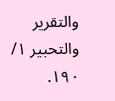والتقرير والتحبير ١/ ١٩٠.